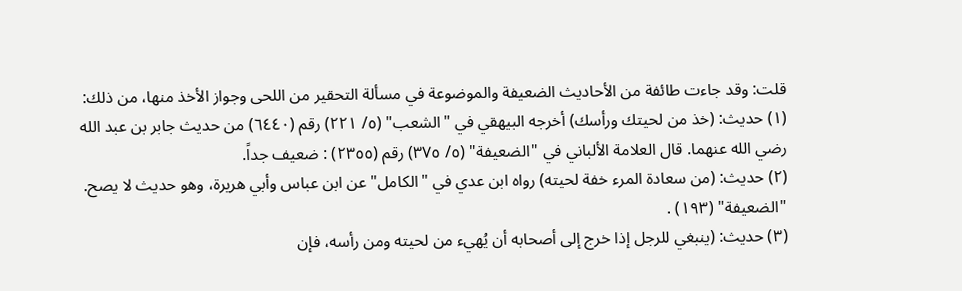قلت: وقد جاءت طائفة من الأحاديث الضعيفة والموضوعة في مسألة التحقير من اللحى وجواز الأخذ منها، من ذلك:
(١) حديث: (خذ من لحيتك ورأسك) أخرجه البيهقي في "الشعب" (٥/ ٢٢١) رقم (٦٤٤٠) من حديث جابر بن عبد الله رضي الله عنهما. قال العلامة الألباني في "الضعيفة" (٥/ ٣٧٥) رقم (٢٣٥٥) : ضعيف جداً.
(٢) حديث: (من سعادة المرء خفة لحيته) رواه ابن عدي في "الكامل" عن ابن عباس وأبي هريرة، وهو حديث لا يصح. "الضعيفة" (١٩٣) .
(٣) حديث: (ينبغي للرجل إذا خرج إلى أصحابه أن يُهيء من لحيته ومن رأسه، فإن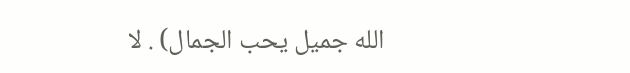الله جميل يحب الجمال) . لا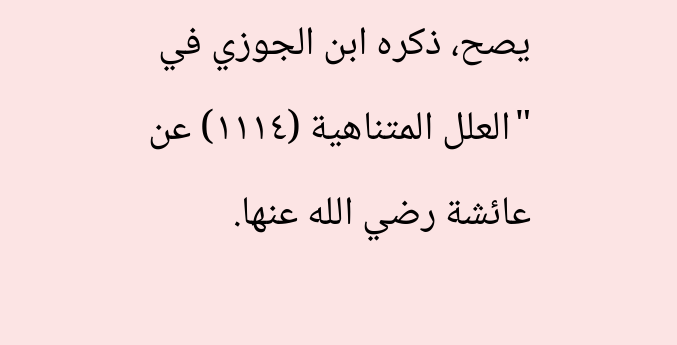يصح، ذكره ابن الجوزي في "العلل المتناهية (١١١٤) عن عائشة رضي الله عنها.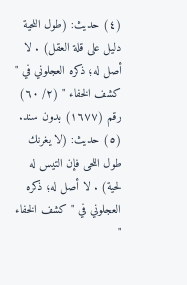(٤) حديث: (طول اللحية دليل على قلة العقل) . لا أصل له؛ ذكره العجلوني في " كشف الخفاء " (٢/ ٦٠) رقم (١٦٧٧) بدون سند.
(٥) حديث: (لا يغرنك طول اللحى فإن التيس له لحية) . لا أصل له؛ ذكره العجلوني في " كشف الخفاء "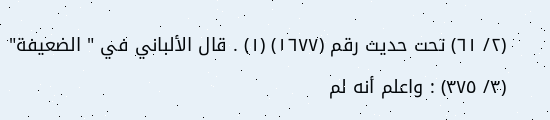(٢/ ٦١) تحت حديث رقم (١٦٧٧) (١) . قال الألباني في " الضعيفة" (٣/ ٣٧٥) : واعلم أنه لم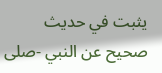يثبت في حديث صحيح عن النبي -صلى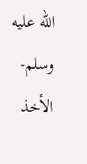الله عليه وسلم- الأخذ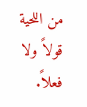من اللحية قولاً ولا فعلاً.